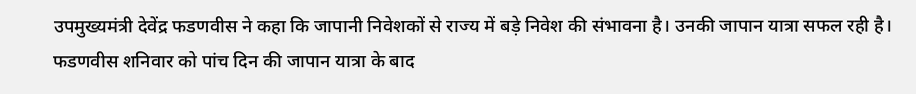उपमुख्यमंत्री देवेंद्र फडणवीस ने कहा कि जापानी निवेशकों से राज्य में बड़े निवेश की संभावना है। उनकी जापान यात्रा सफल रही है।
फडणवीस शनिवार को पांच दिन की जापान यात्रा के बाद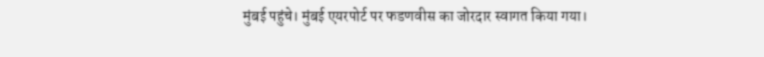मुंबई पहुंचे। मुंबई एयरपोर्ट पर फडणवीस का जोरदार स्वागत किया गया।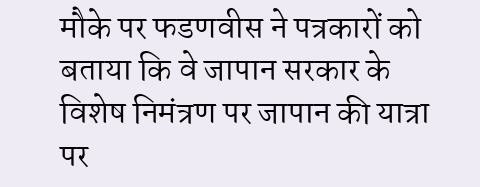मौके पर फडणवीस ने पत्रकारों को बताया कि वे जापान सरकार के विशेष निमंत्रण पर जापान की यात्रा पर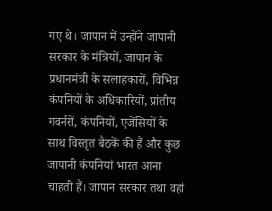गए थे। जापान में उन्होंने जापानी सरकार के मंत्रियों, जापान के प्रधानमंत्री के सलाहकारों, विभिन्न कंपनियों के अधिकारियों, प्रांतीय गवर्नरों, कंपनियों, एजेंसियों के साथ विस्तृत बैठकें की हैं और कुछ जापानी कंपनियां भारत आना चाहती हैं। जापान सरकार तथा वहां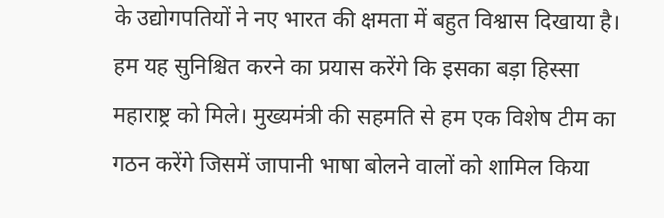के उद्योगपतियों ने नए भारत की क्षमता में बहुत विश्वास दिखाया है। हम यह सुनिश्चित करने का प्रयास करेंगे कि इसका बड़ा हिस्सा महाराष्ट्र को मिले। मुख्यमंत्री की सहमति से हम एक विशेष टीम का गठन करेंगे जिसमें जापानी भाषा बोलने वालों को शामिल किया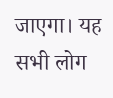जाएगा। यह सभी लोग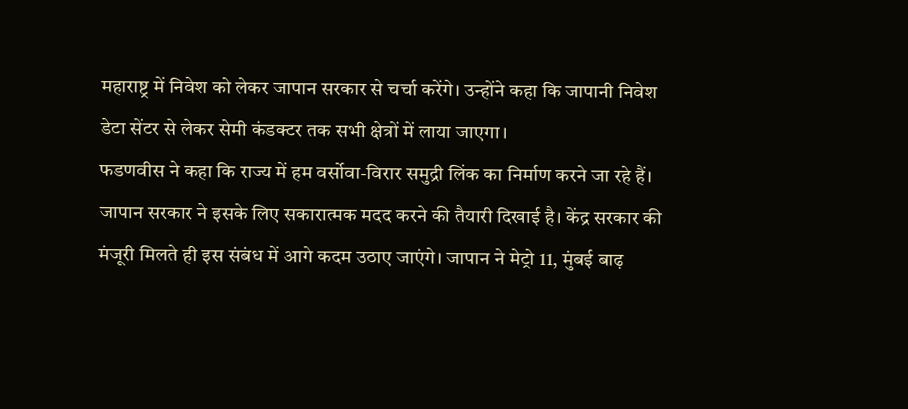महाराष्ट्र में निवेश को लेकर जापान सरकार से चर्चा करेंगे। उन्होंने कहा कि जापानी निवेश डेटा सेंटर से लेकर सेमी कंडक्टर तक सभी क्षेत्रों में लाया जाएगा।
फडणवीस ने कहा कि राज्य में हम वर्सोवा-विरार समुद्री लिंक का निर्माण करने जा रहे हैं। जापान सरकार ने इसके लिए सकारात्मक मदद करने की तैयारी दिखाई है। केंद्र सरकार की मंजूरी मिलते ही इस संबंध में आगे कदम उठाए जाएंगे। जापान ने मेट्रो 11, मुंबई बाढ़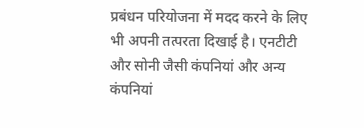प्रबंधन परियोजना में मदद करने के लिए भी अपनी तत्परता दिखाई है। एनटीटी और सोनी जैसी कंपनियां और अन्य कंपनियां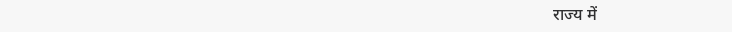राज्य में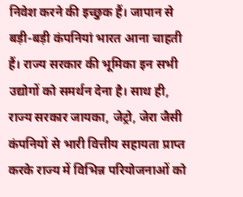निवेश करने की इच्छुक हैं। जापान से बड़ी-बड़ी कंपनियां भारत आना चाहती हैं। राज्य सरकार की भूमिका इन सभी उद्योगों को समर्थन देना है। साथ ही, राज्य सरकार जायका, जेट्रो, जेरा जैसी कंपनियों से भारी वित्तीय सहायता प्राप्त करके राज्य में विभिन्न परियोजनाओं को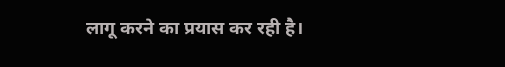लागू करने का प्रयास कर रही है।